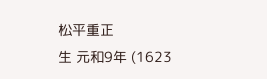松平重正
生 元和9年 (1623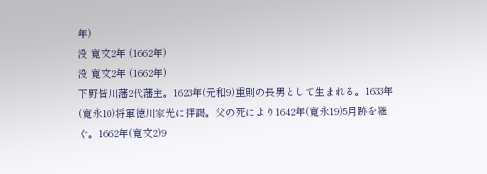年)
没 寛文2年 (1662年)
没 寛文2年 (1662年)
下野皆川藩2代藩主。1623年(元和9)重則の長男として生まれる。1633年(寛永10)将軍徳川家光に拝謁。父の死により1642年(寛永19)5月跡を継ぐ。1662年(寛文2)9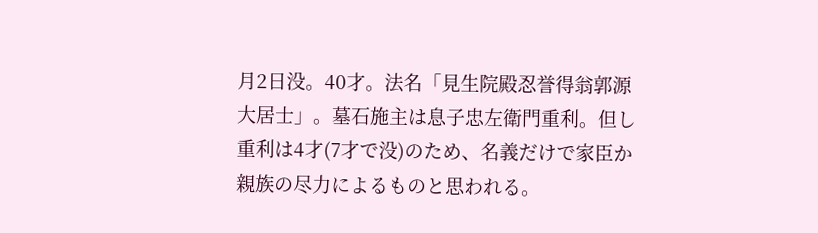月2日没。40才。法名「見生院殿忍誉得翁郭源大居士」。墓石施主は息子忠左衛門重利。但し重利は4才(7才で没)のため、名義だけで家臣か親族の尽力によるものと思われる。